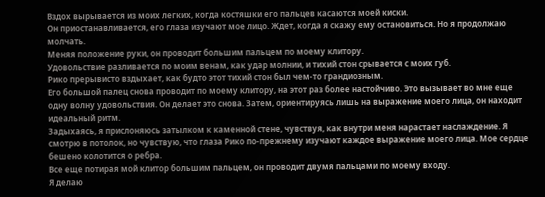Вздох вырывается из моих легких, когда костяшки его пальцев касаются моей киски.
Он приостанавливается, его глаза изучают мое лицо. Ждет, когда я скажу ему остановиться. Но я продолжаю молчать.
Меняя положение руки, он проводит большим пальцем по моему клитору.
Удовольствие разливается по моим венам, как удар молнии, и тихий стон срывается с моих губ.
Рико прерывисто вздыхает, как будто этот тихий стон был чем-то грандиозным.
Его большой палец снова проводит по моему клитору, на этот раз более настойчиво. Это вызывает во мне еще одну волну удовольствия. Он делает это снова. Затем, ориентируясь лишь на выражение моего лица, он находит идеальный ритм.
Задыхаясь, я прислоняюсь затылком к каменной стене, чувствуя, как внутри меня нарастает наслаждение. Я смотрю в потолок, но чувствую, что глаза Рико по-прежнему изучают каждое выражение моего лица. Мое сердце бешено колотится о ребра.
Все еще потирая мой клитор большим пальцем, он проводит двумя пальцами по моему входу.
Я делаю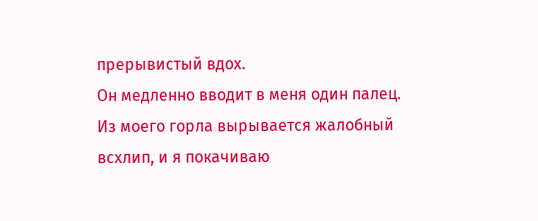прерывистый вдох.
Он медленно вводит в меня один палец.
Из моего горла вырывается жалобный всхлип, и я покачиваю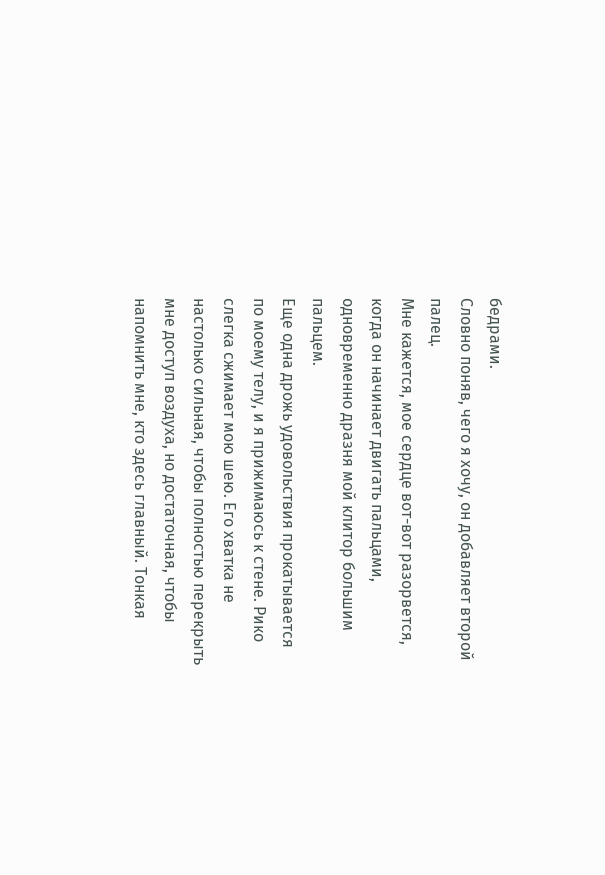бедрами.
Словно поняв, чего я хочу, он добавляет второй палец.
Мне кажется, мое сердце вот-вот разорвется, когда он начинает двигать пальцами, одновременно дразня мой клитор большим пальцем.
Еще одна дрожь удовольствия прокатывается по моему телу, и я прижимаюсь к стене. Рико слегка сжимает мою шею. Его хватка не настолько сильная, чтобы полностью перекрыть мне доступ воздуха, но достаточная, чтобы напомнить мне, кто здесь главный. Тонкая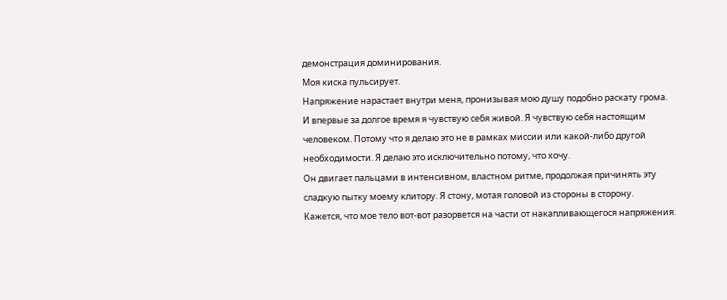демонстрация доминирования.
Моя киска пульсирует.
Напряжение нарастает внутри меня, пронизывая мою душу подобно раскату грома.
И впервые за долгое время я чувствую себя живой. Я чувствую себя настоящим человеком. Потому что я делаю это не в рамках миссии или какой-либо другой необходимости. Я делаю это исключительно потому, что хочу.
Он двигает пальцами в интенсивном, властном ритме, продолжая причинять эту сладкую пытку моему клитору. Я стону, мотая головой из стороны в сторону.
Кажется, что мое тело вот-вот разорвется на части от накапливающегося напряжения.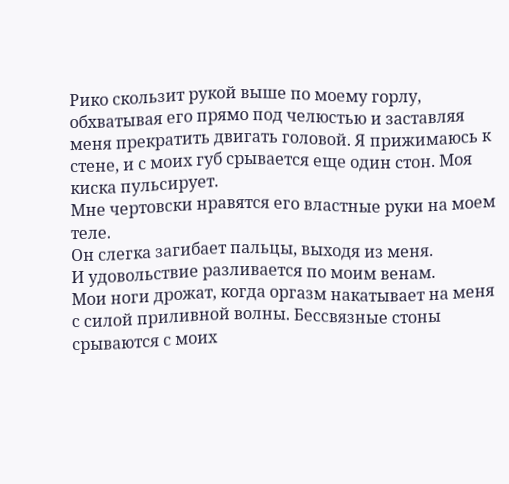Рико скользит рукой выше по моему горлу, обхватывая его прямо под челюстью и заставляя меня прекратить двигать головой. Я прижимаюсь к стене, и с моих губ срывается еще один стон. Моя киска пульсирует.
Мне чертовски нравятся его властные руки на моем теле.
Он слегка загибает пальцы, выходя из меня.
И удовольствие разливается по моим венам.
Мои ноги дрожат, когда оргазм накатывает на меня с силой приливной волны. Бессвязные стоны срываются с моих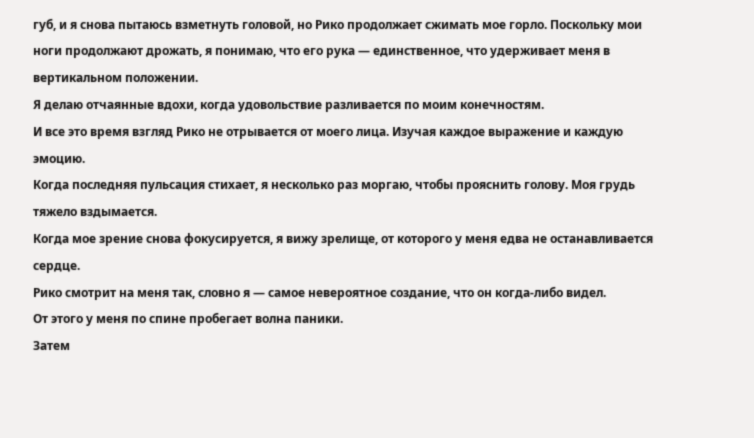губ, и я снова пытаюсь взметнуть головой, но Рико продолжает сжимать мое горло. Поскольку мои ноги продолжают дрожать, я понимаю, что его рука — единственное, что удерживает меня в вертикальном положении.
Я делаю отчаянные вдохи, когда удовольствие разливается по моим конечностям.
И все это время взгляд Рико не отрывается от моего лица. Изучая каждое выражение и каждую эмоцию.
Когда последняя пульсация стихает, я несколько раз моргаю, чтобы прояснить голову. Моя грудь тяжело вздымается.
Когда мое зрение снова фокусируется, я вижу зрелище, от которого у меня едва не останавливается сердце.
Рико смотрит на меня так, словно я — самое невероятное создание, что он когда-либо видел.
От этого у меня по спине пробегает волна паники.
Затем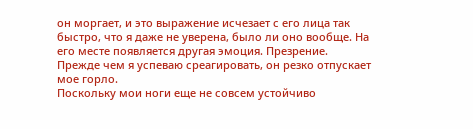он моргает, и это выражение исчезает с его лица так быстро, что я даже не уверена, было ли оно вообще. На его месте появляется другая эмоция. Презрение.
Прежде чем я успеваю среагировать, он резко отпускает мое горло.
Поскольку мои ноги еще не совсем устойчиво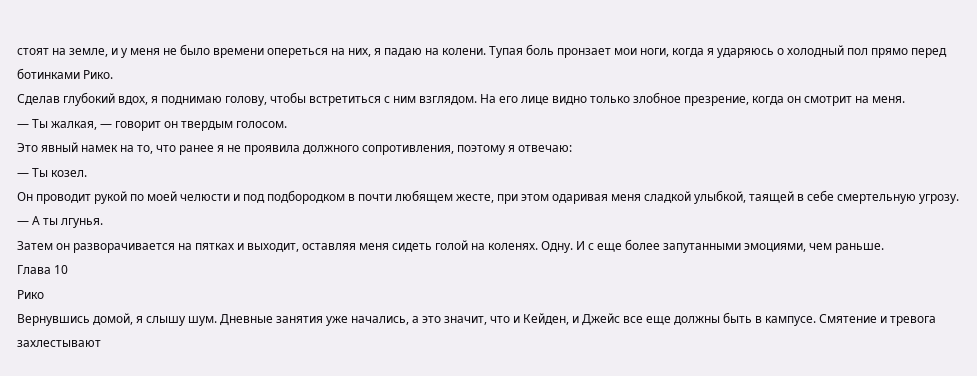стоят на земле, и у меня не было времени опереться на них, я падаю на колени. Тупая боль пронзает мои ноги, когда я ударяюсь о холодный пол прямо перед ботинками Рико.
Сделав глубокий вдох, я поднимаю голову, чтобы встретиться с ним взглядом. На его лице видно только злобное презрение, когда он смотрит на меня.
— Ты жалкая, — говорит он твердым голосом.
Это явный намек на то, что ранее я не проявила должного сопротивления, поэтому я отвечаю:
— Ты козел.
Он проводит рукой по моей челюсти и под подбородком в почти любящем жесте, при этом одаривая меня сладкой улыбкой, таящей в себе смертельную угрозу.
— А ты лгунья.
Затем он разворачивается на пятках и выходит, оставляя меня сидеть голой на коленях. Одну. И с еще более запутанными эмоциями, чем раньше.
Глава 10
Рико
Вернувшись домой, я слышу шум. Дневные занятия уже начались, а это значит, что и Кейден, и Джейс все еще должны быть в кампусе. Смятение и тревога захлестывают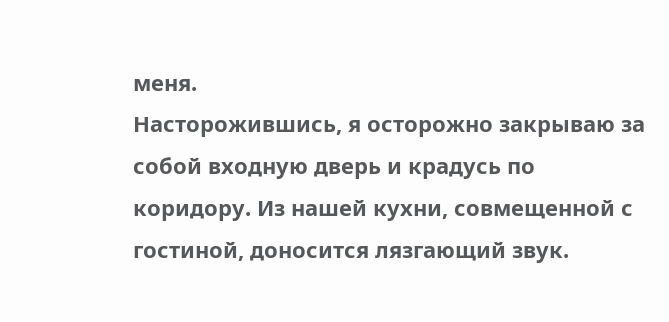меня.
Насторожившись, я осторожно закрываю за собой входную дверь и крадусь по коридору. Из нашей кухни, совмещенной с гостиной, доносится лязгающий звук.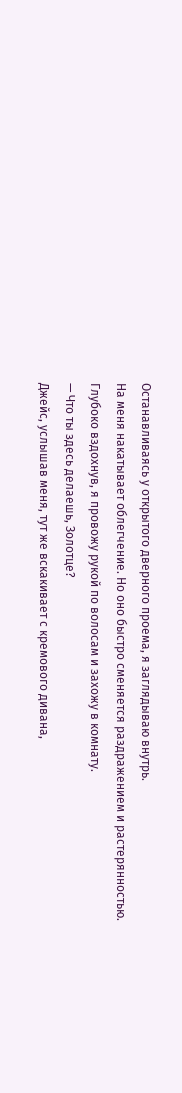Останавливаясь у открытого дверного проема, я заглядываю внутрь.
На меня накатывает облегчение. Но оно быстро сменяется раздражением и растерянностью.
Глубоко вздохнув, я провожу рукой по волосам и захожу в комнату.
— Что ты здесь делаешь, Золотце?
Джейс, услышав меня, тут же вскакивает с кремового дивана,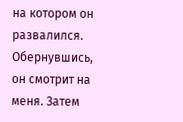на котором он развалился.
Обернувшись, он смотрит на меня. Затем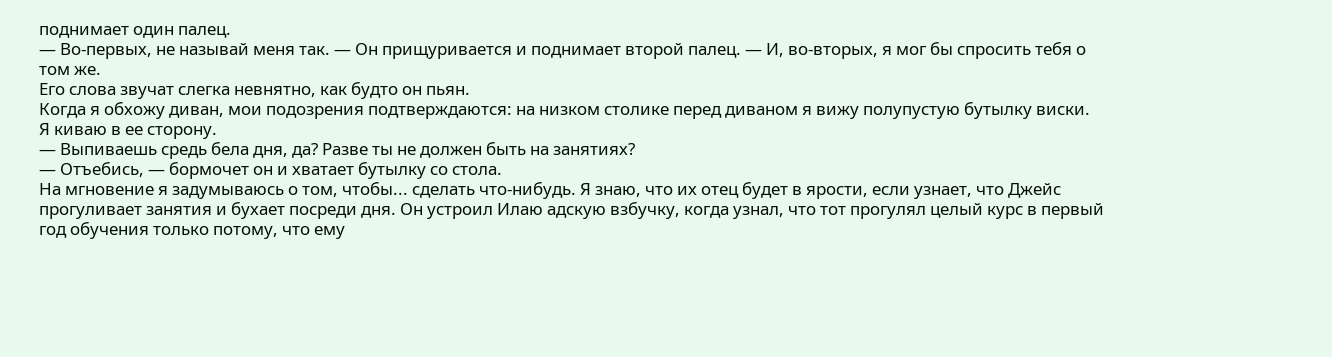поднимает один палец.
— Во-первых, не называй меня так. — Он прищуривается и поднимает второй палец. — И, во-вторых, я мог бы спросить тебя о том же.
Его слова звучат слегка невнятно, как будто он пьян.
Когда я обхожу диван, мои подозрения подтверждаются: на низком столике перед диваном я вижу полупустую бутылку виски.
Я киваю в ее сторону.
— Выпиваешь средь бела дня, да? Разве ты не должен быть на занятиях?
— Отъебись, — бормочет он и хватает бутылку со стола.
На мгновение я задумываюсь о том, чтобы... сделать что-нибудь. Я знаю, что их отец будет в ярости, если узнает, что Джейс прогуливает занятия и бухает посреди дня. Он устроил Илаю адскую взбучку, когда узнал, что тот прогулял целый курс в первый год обучения только потому, что ему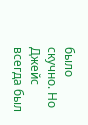было скучно. Но Джейс всегда был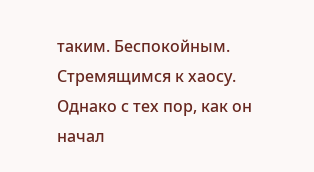таким. Беспокойным. Стремящимся к хаосу. Однако с тех пор, как он начал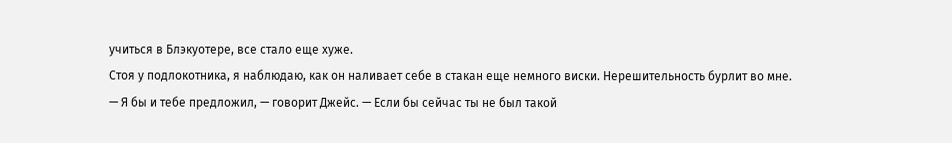учиться в Блэкуотере, все стало еще хуже.
Стоя у подлокотника, я наблюдаю, как он наливает себе в стакан еще немного виски. Нерешительность бурлит во мне.
— Я бы и тебе предложил, — говорит Джейс. — Если бы сейчас ты не был такой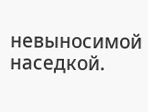невыносимой наседкой.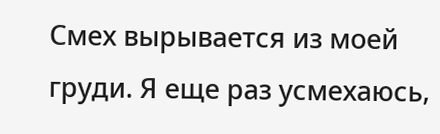Смех вырывается из моей груди. Я еще раз усмехаюсь,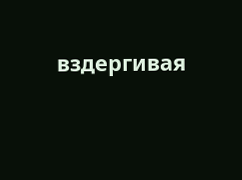вздергивая